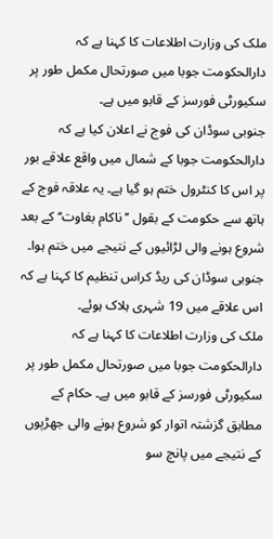ملک کی وزارت اطلاعات کا کہنا ہے کہ دارالحکومت جوبا میں صورتحال مکمل طور پر سکیورٹی فورسز کے قابو میں ہے۔
جنوبی سوڈان کی فوج نے اعلان کیا ہے کہ دارالحکومت جوبا کے شمال میں واقع علاقے بور پر اس کا کنٹرول ختم ہو گیا ہے۔ یہ علاقہ فوج کے ہاتھ سے حکومت کے بقول ’’ناکام بغاوت‘‘ کے بعد شروع ہونے والی لڑائیوں کے نتیجے میں ختم ہوا۔
جنوبی سوڈان کی ریڈ کراس تنظیم کا کہنا ہے کہ اس علاقے میں 19 شہری ہلاک ہوئے۔
ملک کی وزارت اطلاعات کا کہنا ہے کہ دارالحکومت جوبا میں صورتحال مکمل طور پر سکیورٹی فورسز کے قابو میں ہے۔ حکام کے مطابق گزشتہ اتوار کو شروع ہونے والی جھڑپوں کے نتیجے میں پانچ سو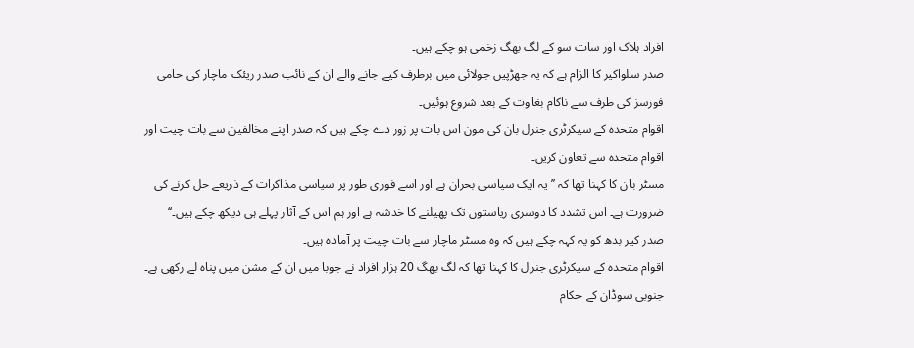افراد ہلاک اور سات سو کے لگ بھگ زخمی ہو چکے ہیں۔
صدر سلواکیر کا الزام ہے کہ یہ جھڑپیں جولائی میں برطرف کیے جانے والے ان کے نائب صدر ریئک ماچار کی حامی فورسز کی طرف سے ناکام بغاوت کے بعد شروع ہوئیں۔
اقوام متحدہ کے سیکرٹری جنرل بان کی مون اس بات پر زور دے چکے ہیں کہ صدر اپنے مخالفین سے بات چیت اور اقوام متحدہ سے تعاون کریں۔
مسٹر بان کا کہنا تھا کہ ’’ یہ ایک سیاسی بحران ہے اور اسے فوری طور پر سیاسی مذاکرات کے ذریعے حل کرنے کی ضرورت ہے۔ اس تشدد کا دوسری ریاستوں تک پھیلنے کا خدشہ ہے اور ہم اس کے آثار پہلے ہی دیکھ چکے ہیں۔‘‘
صدر کیر بدھ کو یہ کہہ چکے ہیں کہ وہ مسٹر ماچار سے بات چیت پر آمادہ ہیں۔
اقوام متحدہ کے سیکرٹری جنرل کا کہنا تھا کہ لگ بھگ 20 ہزار افراد نے جوبا میں ان کے مشن میں پناہ لے رکھی ہے۔ جنوبی سوڈان کے حکام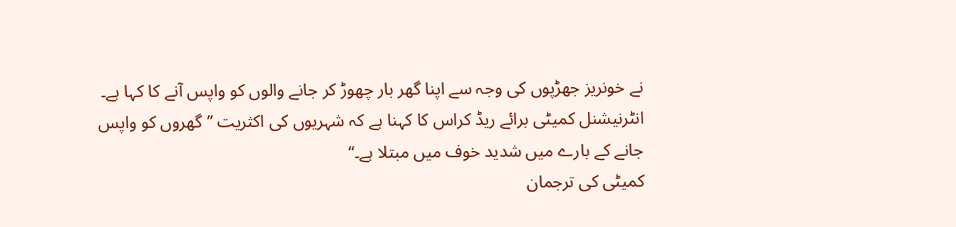نے خونریز جھڑپوں کی وجہ سے اپنا گھر بار چھوڑ کر جانے والوں کو واپس آنے کا کہا ہے۔
انٹرنیشنل کمیٹی برائے ریڈ کراس کا کہنا ہے کہ شہریوں کی اکثریت ’’گھروں کو واپس جانے کے بارے میں شدید خوف میں مبتلا ہے۔‘‘
کمیٹی کی ترجمان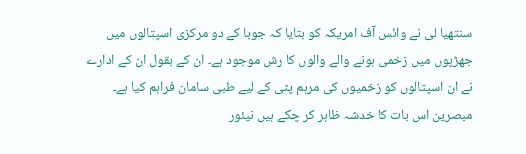سنتھیا لی نے وائس آف امریکہ کو بتایا کہ جوبا کے دو مرکزی اسپتالوں میں جھڑپوں میں زخمی ہونے والے والوں کا رش موجود ہے۔ ان کے بقول ان کے ادارے نے ان اسپتالوں کو زخمیوں کی مرہم پٹی کے لیے طبی سامان فراہم کیا ہے۔
مبصرین اس بات کا خدشہ ظاہر کر چکے ہیں نیئور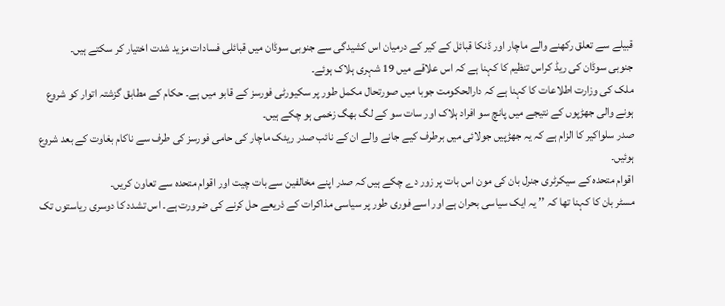قبیلے سے تعلق رکھنے والے ماچار اور ڈنکا قبائل کے کیر کے درمیان اس کشیدگی سے جنوبی سوڈان میں قبائلی فسادات مزید شدت اختیار کر سکتے ہیں۔
جنوبی سوڈان کی ریڈ کراس تنظیم کا کہنا ہے کہ اس علاقے میں 19 شہری ہلاک ہوئے۔
ملک کی وزارت اطلاعات کا کہنا ہے کہ دارالحکومت جوبا میں صورتحال مکمل طور پر سکیورٹی فورسز کے قابو میں ہے۔ حکام کے مطابق گزشتہ اتوار کو شروع ہونے والی جھڑپوں کے نتیجے میں پانچ سو افراد ہلاک اور سات سو کے لگ بھگ زخمی ہو چکے ہیں۔
صدر سلواکیر کا الزام ہے کہ یہ جھڑپیں جولائی میں برطرف کیے جانے والے ان کے نائب صدر ریئک ماچار کی حامی فورسز کی طرف سے ناکام بغاوت کے بعد شروع ہوئیں۔
اقوام متحدہ کے سیکرٹری جنرل بان کی مون اس بات پر زور دے چکے ہیں کہ صدر اپنے مخالفین سے بات چیت اور اقوام متحدہ سے تعاون کریں۔
مسٹر بان کا کہنا تھا کہ ’’ یہ ایک سیاسی بحران ہے اور اسے فوری طور پر سیاسی مذاکرات کے ذریعے حل کرنے کی ضرورت ہے۔ اس تشدد کا دوسری ریاستوں تک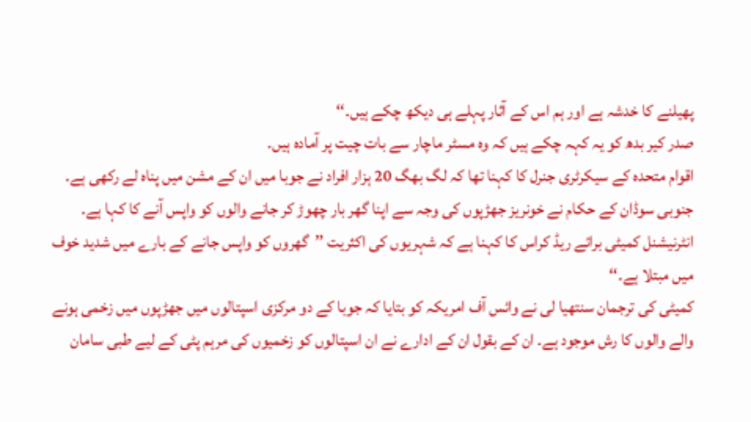پھیلنے کا خدشہ ہے اور ہم اس کے آثار پہلے ہی دیکھ چکے ہیں۔‘‘
صدر کیر بدھ کو یہ کہہ چکے ہیں کہ وہ مسٹر ماچار سے بات چیت پر آمادہ ہیں۔
اقوام متحدہ کے سیکرٹری جنرل کا کہنا تھا کہ لگ بھگ 20 ہزار افراد نے جوبا میں ان کے مشن میں پناہ لے رکھی ہے۔ جنوبی سوڈان کے حکام نے خونریز جھڑپوں کی وجہ سے اپنا گھر بار چھوڑ کر جانے والوں کو واپس آنے کا کہا ہے۔
انٹرنیشنل کمیٹی برائے ریڈ کراس کا کہنا ہے کہ شہریوں کی اکثریت ’’گھروں کو واپس جانے کے بارے میں شدید خوف میں مبتلا ہے۔‘‘
کمیٹی کی ترجمان سنتھیا لی نے وائس آف امریکہ کو بتایا کہ جوبا کے دو مرکزی اسپتالوں میں جھڑپوں میں زخمی ہونے والے والوں کا رش موجود ہے۔ ان کے بقول ان کے ادارے نے ان اسپتالوں کو زخمیوں کی مرہم پٹی کے لیے طبی سامان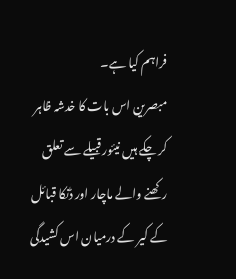فراہم کیا ہے۔
مبصرین اس بات کا خدشہ ظاہر کر چکے ہیں نیئور قبیلے سے تعلق رکھنے والے ماچار اور ڈنکا قبائل کے کیر کے درمیان اس کشیدگی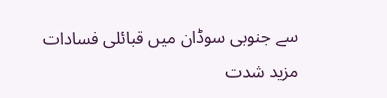سے جنوبی سوڈان میں قبائلی فسادات مزید شدت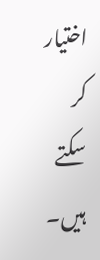اختیار کر سکتے ہیں۔